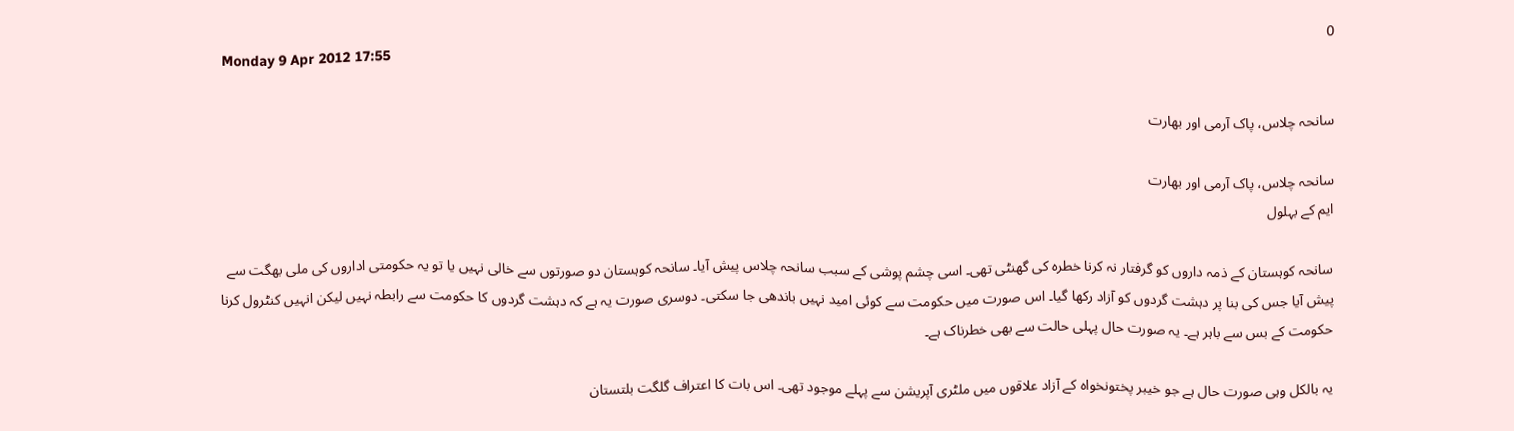0
Monday 9 Apr 2012 17:55

سانحہ چلاس، پاک آرمی اور بھارت

سانحہ چلاس، پاک آرمی اور بھارت
ایم کے بہلول

سانحہ کوہستان کے ذمہ داروں کو گرفتار نہ کرنا خطرہ کی گھنٹی تھی۔ اسی چشم پوشی کے سبب سانحہ چلاس پیش آیا۔ سانحہ کوہستان دو صورتوں سے خالی نہیں یا تو یہ حکومتی اداروں کی ملی بھگت سے پیش آیا جس کی بنا پر دہشت گردوں کو آزاد رکھا گیا۔ اس صورت میں حکومت سے کوئی امید نہیں باندھی جا سکتی۔ دوسری صورت یہ ہے کہ دہشت گردوں کا حکومت سے رابطہ نہیں لیکن انہیں کنٹرول کرنا حکومت کے بس سے باہر ہے۔ یہ صورت حال پہلی حالت سے بھی خطرناک ہے۔

یہ بالکل وہی صورت حال ہے جو خیبر پختونخواہ کے آزاد علاقوں میں ملٹری آپریشن سے پہلے موجود تھی۔ اس بات کا اعتراف گلگت بلتستان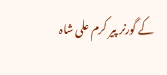کے گورنر پیر کرم علی شاہ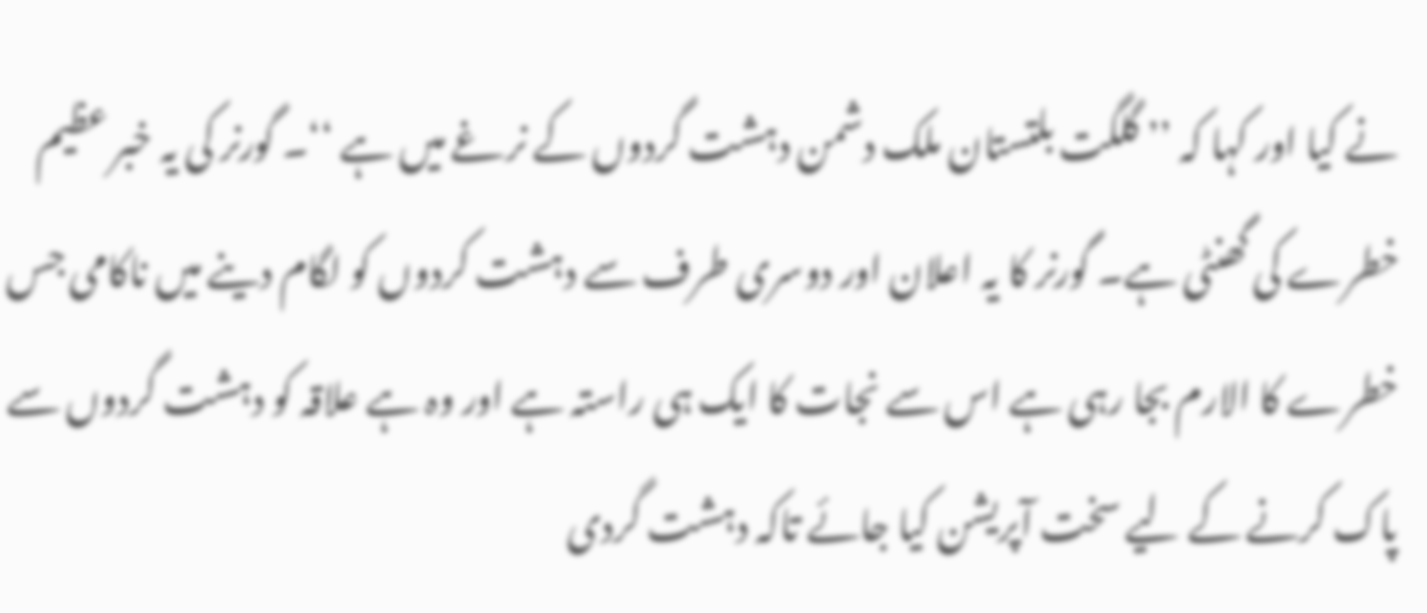نے کیا اور کہا کہ ’’ گلگت بلتستان ملک دشمن دہشت گردوں کے نرغے میں ہے ‘‘۔ گورنر کی یہ خبر عظیم خطرے کی گھنٹی ہے۔ گورنر کا یہ اعلان اور دوسری طرف سے دہشت کردوں کو لگام دینے میں ناکامی جس خطرے کا الارم بجا رہی ہے اس سے نجات کا ایک ہی راستہ ہے اور وہ ہے علاقہ کو دہشت گردوں سے پاک کرنے کے لیے سخت آپریشن کیا جائے تاکہ دہشت گردی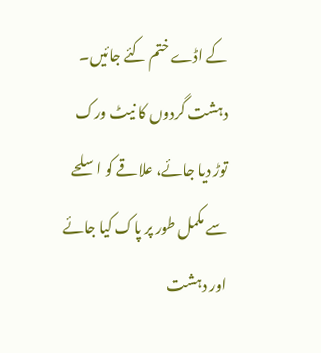کے اڈے ختم کئے جائیں۔ دہشت گردوں کا نیٹ ورک توڑ دیا جائے، علاقے کو اسلحے سے مکمل طور پر پاک کیا جائے اور دہشت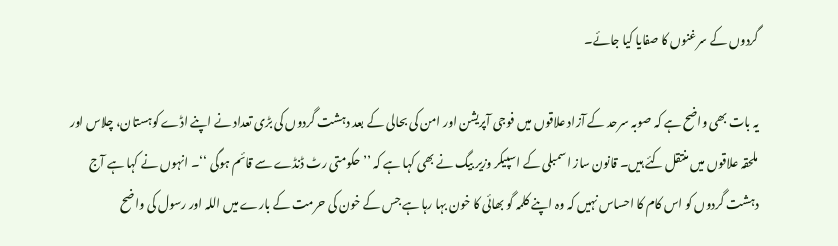گردوں کے سرغنوں کا صفایا کیا جائے۔

یہ بات بھی واضح ہے کہ صوبہ سرحد کے آزاد علاقوں میں فوجی آپریشن اور امن کی بحالی کے بعد دہشت گردوں کی بڑی تعداد نے اپنے اڈے کوہستان، چلاس اور ملحقہ علاقوں میں منتقل کئے ہیں۔ قانون ساز اسمبلی کے اسپیکر وزیر بیگ نے بھی کہا ہے کہ ’’ حکومتی رٹ ڈنڈے سے قائم ہوگی ‘‘۔ انہوں نے کہا ہے آج دہشت گردوں کو اس کام کا احساس نہیں کہ وہ اپنے کلمہ گو بھائی کا خون بہا رہا ہے جس کے خون کی حرمت کے بارے میں اللہ اور رسول کی واضح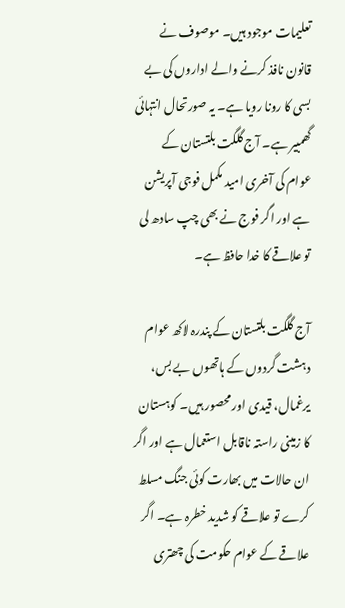تعلیمات موجود ہیں۔ موصوف نے قانون نافذ کرنے والے اداروں کی بے بسی کا رونا رویا ہے۔ یہ صورتحال انتہائی گھمبیر ہے۔ آج گلگت بلتستان کے عوام کی آخری امید مکمل فوجی آپریشن ہے اور اگر فوج نے بھی چپ سادھ لی تو علاقے کا خدا حافظ ہے۔

آج گلگت بلتستان کے پندرہ لاکھ عوام دہشت گردوں کے ہاتھوں بے بس، یرغمال، قیدی اور محصور ہیں۔ کوہستان کا زمینی راستہ ناقابل استعمال ہے اور اگر ان حالات میں بھارت کوئی جنگ مسلط کرے تو علاقے کو شدید خطرہ ہے۔ اگر علاقے کے عوام حکومت کی چھتری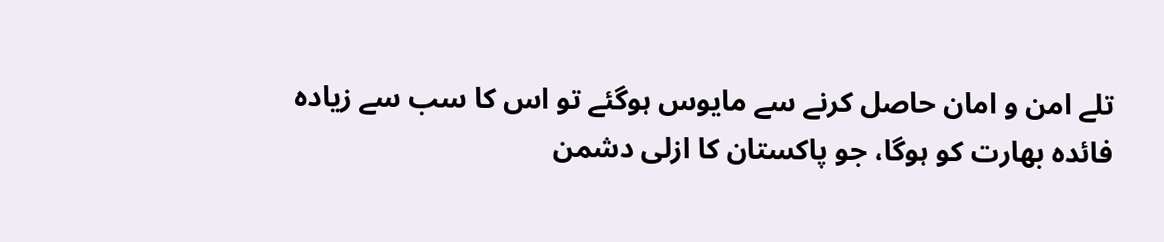تلے امن و امان حاصل کرنے سے مایوس ہوگئے تو اس کا سب سے زیادہ فائدہ بھارت کو ہوگا، جو پاکستان کا ازلی دشمن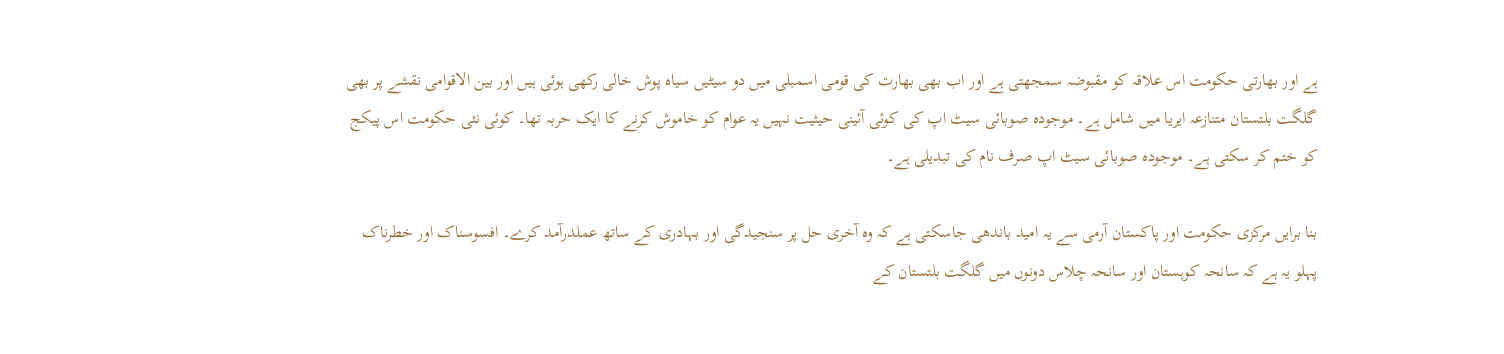ہے اور بھارتی حکومت اس علاقہ کو مقبوضہ سمجھتی ہے اور اب بھی بھارت کی قومی اسمبلی میں دو سیٹیں سیاہ پوش خالی رکھی ہوئی ہیں اور بین الاقوامی نقشے پر بھی گلگت بلتستان متنازعہ ایریا میں شامل ہے۔ موجودہ صوبائی سیٹ اپ کی کوئی آئینی حیثیت نہیں یہ عوام کو خاموش کرنے کا ایک حربہ تھا۔ کوئی نئی حکومت اس پیکج کو ختم کر سکتی ہے۔ موجودہ صوبائی سیٹ اپ صرف نام کی تبدیلی ہے۔

بنا برایں مرکزی حکومت اور پاکستان آرمی سے یہ امید باندھی جاسکتی ہے کہ وہ آخری حل پر سنجیدگی اور بہادری کے ساتھ عملدرآمد کرے۔ افسوسناک اور خطرناک پہلو یہ ہے کہ سانحہ کوہستان اور سانحہ چلاس دونوں میں گلگت بلتستان کے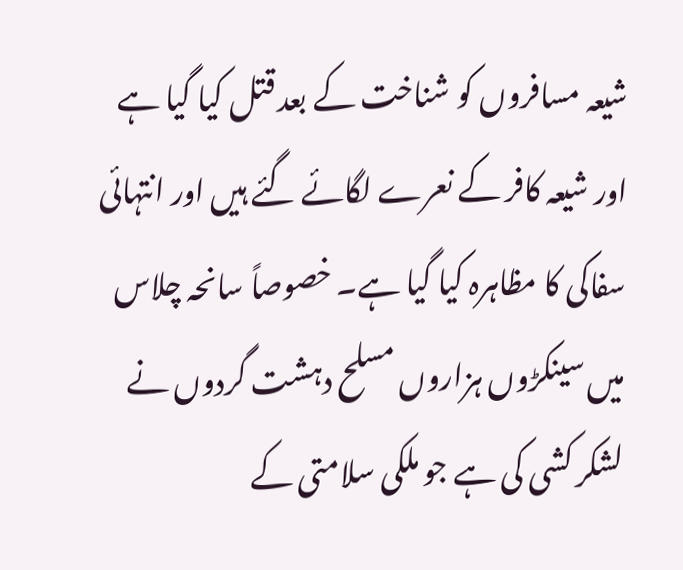شیعہ مسافروں کو شناخت کے بعد قتل کیا گیا ہے اور شیعہ کافر کے نعرے لگائے گئے ہیں اور انتہائی سفاکی کا مظاہرہ کیا گیا ہے۔ خصوصاً سانحہ چلاس میں سینکڑوں ہزاروں مسلح دہشت گردوں نے لشکر کشی کی ہے جو ملکی سلامتی کے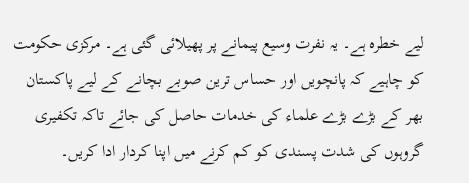لیے خطرہ ہے۔ یہ نفرت وسیع پیمانے پر پھیلائی گئی ہے۔ مرکزی حکومت کو چاہیے کہ پانچویں اور حساس ترین صوبے بچانے کے لیے پاکستان بھر کے بڑے بڑے علماء کی خدمات حاصل کی جائے تاکہ تکفیری گروہوں کی شدت پسندی کو کم کرنے میں اپنا کردار ادا کریں۔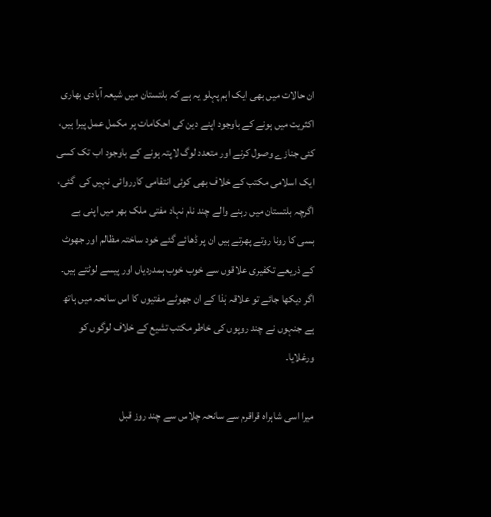ان حالات میں بھی ایک اہم پہلو یہ ہے کہ بلتستان میں شیعہ آبادی بھاری اکثریت میں ہونے کے باوجود اپنے دین کی احکامات پر مکمل عمل پیرا ہیں، کئی جنازے وصول کرنے اور متعدد لوگ لاپتہ ہونے کے باوجود اب تک کسی ایک اسلامی مکتب کے خلاف بھی کوئی انتقامی کارروائی نہیں کی  گئی، اگرچہ بلتستان میں رہنے والے چند نام نہاد مفتی ملک بھر میں اپنی بے بسی کا رونا روتے پھرتے ہیں ان پر ڈھائے گئے خود ساختہ مظالم اور جھوٹ کے ذریعے تکفیری علاقوں سے خوب خوب ہمدردیاں اور پیسے لوٹتے ہیں۔ اگر دیکھا جائے تو علاقہ ہٰذا کے ان جھوٹے مفتیوں کا اس سانحہ میں ہاتھ ہے جنہوں نے چند روپوں کی خاطر مکتب تشیع کے خلاف لوگوں کو ورغلایا۔

میرا اسی شاہراہ قراقرم سے سانحہ چلاس سے چند روز قبل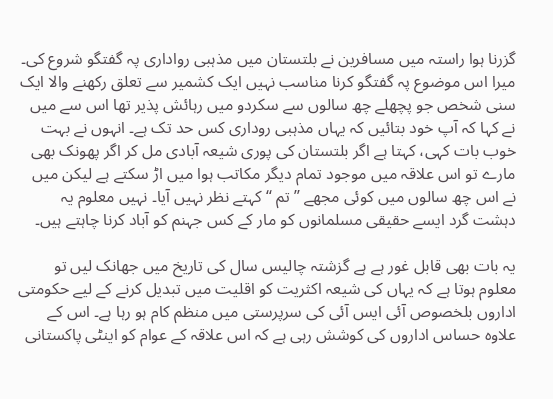گزرنا ہوا راستہ میں مسافرین نے بلتستان میں مذہبی رواداری پہ گفتگو شروع کی۔ میرا اس موضوع پہ گفتگو کرنا مناسب نہیں ایک کشمیر سے تعلق رکھنے والا ایک سنی شخص جو پچھلے چھ سالوں سے سکردو میں رہائش پذیر تھا اس سے میں نے کہا کہ آپ خود بتائیں کہ یہاں مذہبی روداری کس حد تک ہے۔ انہوں نے بہت خوب بات کہی، کہتا ہے اگر بلتستان کی پوری شیعہ آبادی مل کر اگر پھونک بھی مارے تو اس علاقہ میں موجود تمام دیگر مکاتب ہوا میں اڑ سکتے ہے لیکن میں نے اس چھ سالوں میں کوئی مجھے ’’ تم ‘‘ کہتے نظر نہیں آیا۔ نہیں معلوم یہ دہشت گرد ایسے حقیقی مسلمانوں کو مار کے کس جہنم کو آباد کرنا چاہتے ہیں۔

یہ بات بھی قابل غور ہے ہے گزشتہ چالیس سال کی تاریخ میں جھانک لیں تو معلوم ہوتا ہے کہ یہاں کی شیعہ اکثریت کو اقلیت میں تبدیل کرنے کے لیے حکومتی اداروں بلخصوص آئی ایس آئی کی سرپرستی میں منظم کام ہو رہا ہے۔ اس کے علاوہ حساس اداروں کی کوشش رہی ہے کہ اس علاقہ کے عوام کو اینٹی پاکستانی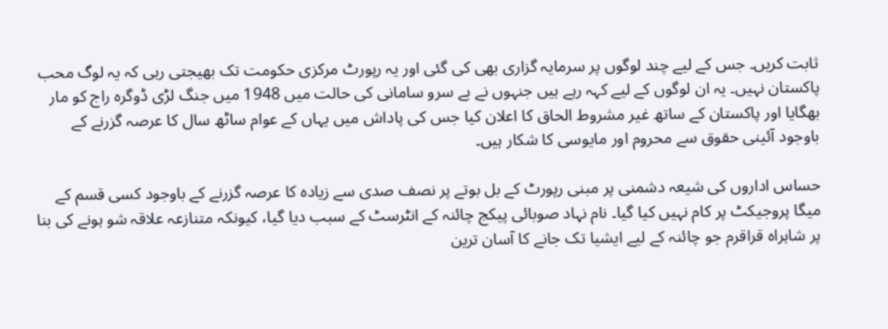ثابت کریں۔ جس کے لیے چند لوگوں پر سرمایہ گزاری بھی کی گئی اور یہ رپورٹ مرکزی حکومت تک بھیجتی رہی کہ یہ لوگ محب پاکستان نہیں۔ یہ ان لوگوں کے لیے کہہ رہے ہیں جنہوں نے بے سرو سامانی کی حالت میں 1948 میں جنگ لڑی ڈوگرہ راج کو مار بھگایا اور پاکستان کے ساتھ غیر مشروط الحاق کا اعلان کیا جس کی پاداش میں یہاں کے عوام ساٹھ سال کا عرصہ گزرنے کے باوجود آئینی حقوق سے محروم اور مایوسی کا شکار ہیں۔

حساس اداروں کی شیعہ دشمنی پر مبنی رپورٹ کے بل بوتے پر نصف صدی سے زیادہ کا عرصہ گزرنے کے باوجود کسی قسم کے میگا پروجیکٹ پر کام نہیں کیا گیا۔ نام نہاد صوبائی پیکج چائنہ کے انٹرسٹ کے سبب دیا گیا، کیونکہ متنازعہ علاقہ شو ہونے کی بنا پر شاہراہ قراقرم جو چائنہ کے لیے ایشیا تک جانے کا آسان ترین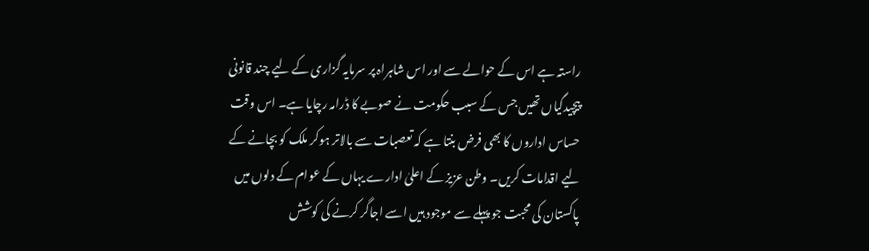راستہ ہے اس کے حوالے سے اور اس شاہراہ پر سرمایہ گزاری کے لیے چند قانونی پیچیدگیاں تھیں جس کے سبب حکومت نے صوبے کا ڈرامہ رچایا ہے۔ اس وقت حساس اداروں کا بھی فرض بنتا ہے کہ تعصبات سے بالاتر ہوکر ملک کو بچانے کے لیے اقدامات کریں۔ وطن عزیز کے اعلیٰ ادارے یہاں کے عوام کے دلوں میں پاکستان کی محبت جو پہلے سے موجود ہیں اسے اجاگر کرنے کی کوشش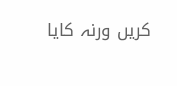کریں ورنہ کایا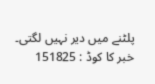پلٹنے میں دیر نہیں لگتی۔
خبر کا کوڈ : 151825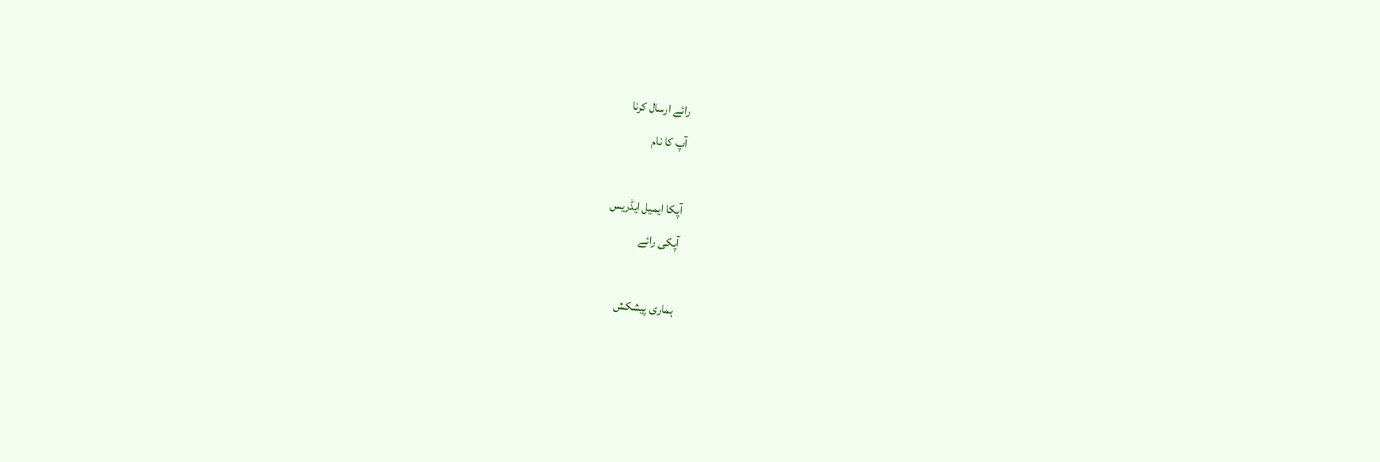رائے ارسال کرنا
آپ کا نام

آپکا ایمیل ایڈریس
آپکی رائے

ہماری پیشکش